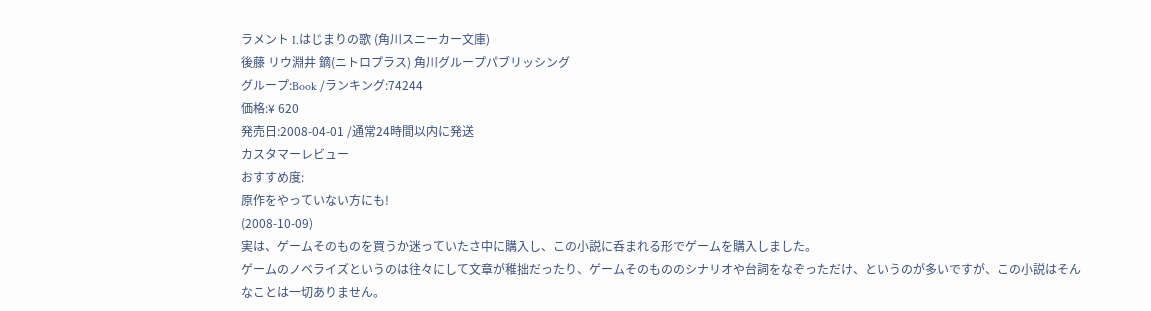ラメント I.はじまりの歌 (角川スニーカー文庫)
後藤 リウ淵井 鏑(ニトロプラス) 角川グループパブリッシング
グループ:Book /ランキング:74244
価格:¥ 620
発売日:2008-04-01 /通常24時間以内に発送
カスタマーレビュー
おすすめ度:
原作をやっていない方にも!
(2008-10-09)
実は、ゲームそのものを買うか迷っていたさ中に購入し、この小説に呑まれる形でゲームを購入しました。
ゲームのノベライズというのは往々にして文章が稚拙だったり、ゲームそのもののシナリオや台詞をなぞっただけ、というのが多いですが、この小説はそんなことは一切ありません。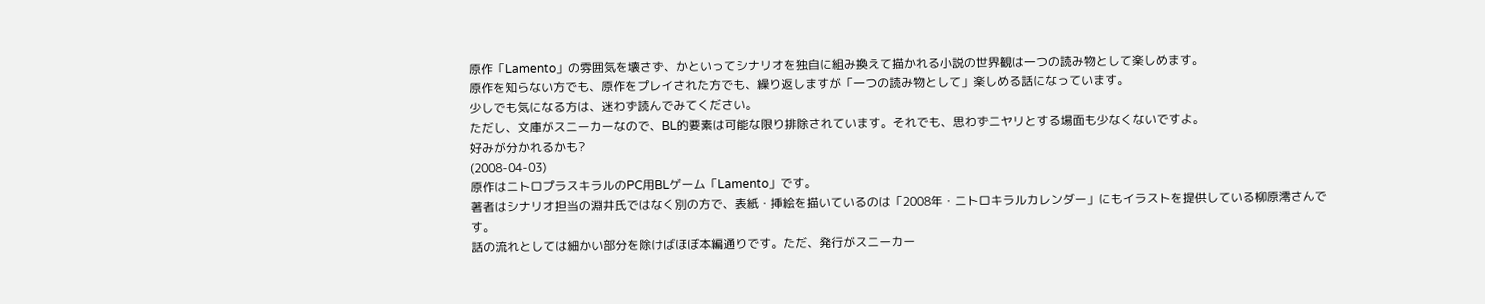原作「Lamento」の雰囲気を壊さず、かといってシナリオを独自に組み換えて描かれる小説の世界観は一つの読み物として楽しめます。
原作を知らない方でも、原作をプレイされた方でも、繰り返しますが「一つの読み物として」楽しめる話になっています。
少しでも気になる方は、迷わず読んでみてください。
ただし、文庫がスニーカーなので、BL的要素は可能な限り排除されています。それでも、思わずニヤリとする場面も少なくないですよ。
好みが分かれるかも?
(2008-04-03)
原作はニトロプラスキラルのPC用BLゲーム「Lamento」です。
著者はシナリオ担当の淵井氏ではなく別の方で、表紙・挿絵を描いているのは「2008年・ニトロキラルカレンダー」にもイラストを提供している柳原澪さんです。
話の流れとしては細かい部分を除けばほぼ本編通りです。ただ、発行がスニーカー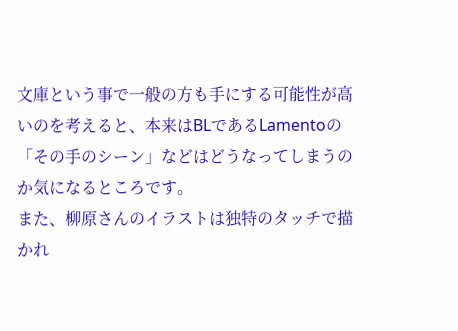文庫という事で一般の方も手にする可能性が高いのを考えると、本来はBLであるLamentoの「その手のシーン」などはどうなってしまうのか気になるところです。
また、柳原さんのイラストは独特のタッチで描かれ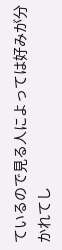ているので見る人によっては好みが分かれてし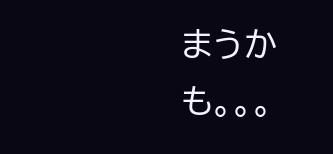まうかも。。。